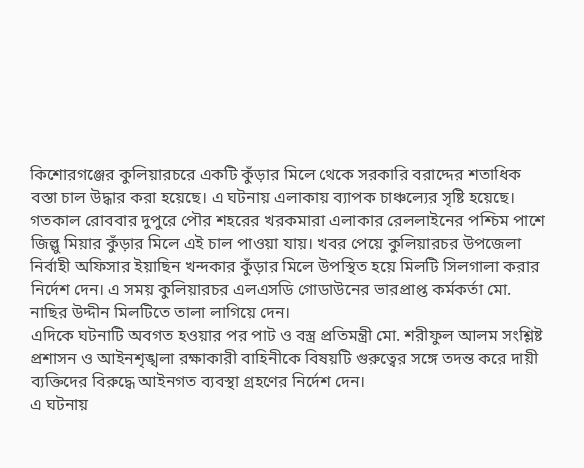কিশোরগঞ্জের কুলিয়ারচরে একটি কুঁড়ার মিলে থেকে সরকারি বরাদ্দের শতাধিক বস্তা চাল উদ্ধার করা হয়েছে। এ ঘটনায় এলাকায় ব্যাপক চাঞ্চল্যের সৃষ্টি হয়েছে।
গতকাল রোববার দুপুরে পৌর শহরের খরকমারা এলাকার রেললাইনের পশ্চিম পাশে জিল্লু মিয়ার কুঁড়ার মিলে এই চাল পাওয়া যায়। খবর পেয়ে কুলিয়ারচর উপজেলা নির্বাহী অফিসার ইয়াছিন খন্দকার কুঁড়ার মিলে উপস্থিত হয়ে মিলটি সিলগালা করার নির্দেশ দেন। এ সময় কুলিয়ারচর এলএসডি গোডাউনের ভারপ্রাপ্ত কর্মকর্তা মো. নাছির উদ্দীন মিলটিতে তালা লাগিয়ে দেন।
এদিকে ঘটনাটি অবগত হওয়ার পর পাট ও বস্ত্র প্রতিমন্ত্রী মো. শরীফুল আলম সংশ্লিষ্ট প্রশাসন ও আইনশৃঙ্খলা রক্ষাকারী বাহিনীকে বিষয়টি গুরুত্বের সঙ্গে তদন্ত করে দায়ী ব্যক্তিদের বিরুদ্ধে আইনগত ব্যবস্থা গ্রহণের নির্দেশ দেন।
এ ঘটনায়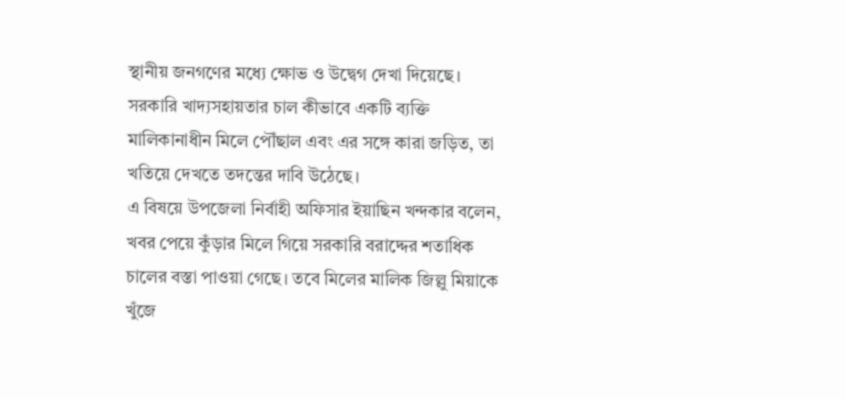স্থানীয় জনগণের মধ্যে ক্ষোভ ও উদ্বেগ দেখা দিয়েছে। সরকারি খাদ্যসহায়তার চাল কীভাবে একটি ব্যক্তি মালিকানাধীন মিলে পৌঁছাল এবং এর সঙ্গে কারা জড়িত, তা খতিয়ে দেখতে তদন্তের দাবি উঠেছে।
এ বিষয়ে উপজেলা নির্বাহী অফিসার ইয়াছিন খন্দকার বলেন, খবর পেয়ে কুঁড়ার মিলে গিয়ে সরকারি বরাদ্দের শতাধিক চালের বস্তা পাওয়া গেছে। তবে মিলের মালিক জিল্লু মিয়াকে খুঁজে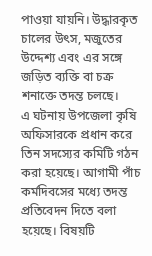পাওয়া যায়নি। উদ্ধারকৃত চালের উৎস, মজুতের উদ্দেশ্য এবং এর সঙ্গে জড়িত ব্যক্তি বা চক্র শনাক্তে তদন্ত চলছে।
এ ঘটনায় উপজেলা কৃষি অফিসারকে প্রধান করে তিন সদস্যের কমিটি গঠন করা হয়েছে। আগামী পাঁচ কর্মদিবসের মধ্যে তদন্ত প্রতিবেদন দিতে বলা হয়েছে। বিষয়টি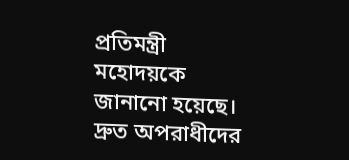প্রতিমন্ত্রী মহোদয়কে জানানো হয়েছে। দ্রুত অপরাধীদের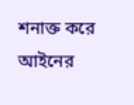শনাক্ত করে আইনের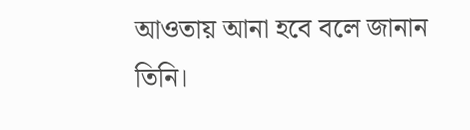আওতায় আনা হবে বলে জানান তিনি।